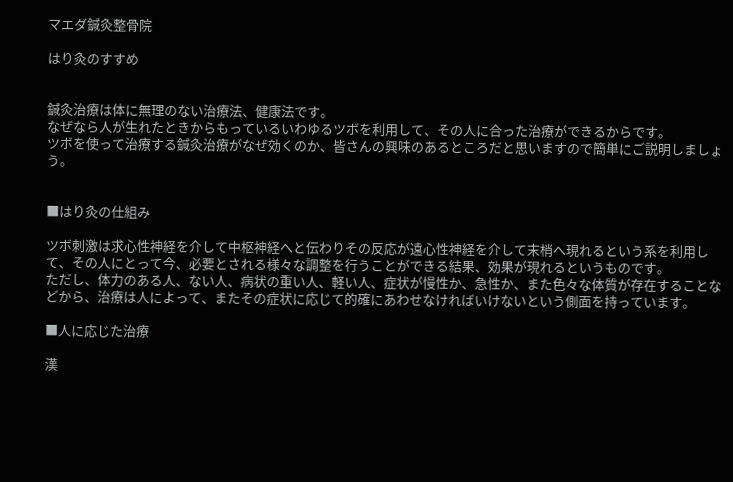マエダ鍼灸整骨院

はり灸のすすめ


鍼灸治療は体に無理のない治療法、健康法です。
なぜなら人が生れたときからもっているいわゆるツボを利用して、その人に合った治療ができるからです。
ツボを使って治療する鍼灸治療がなぜ効くのか、皆さんの興味のあるところだと思いますので簡単にご説明しましょう。


■はり灸の仕組み

ツボ刺激は求心性神経を介して中枢神経へと伝わりその反応が遠心性神経を介して末梢へ現れるという系を利用して、その人にとって今、必要とされる様々な調整を行うことができる結果、効果が現れるというものです。
ただし、体力のある人、ない人、病状の重い人、軽い人、症状が慢性か、急性か、また色々な体質が存在することなどから、治療は人によって、またその症状に応じて的確にあわせなければいけないという側面を持っています。

■人に応じた治療

漢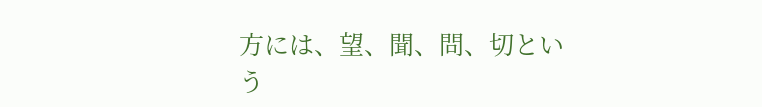方には、望、聞、問、切という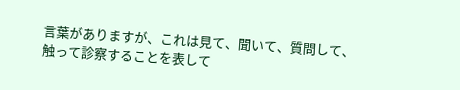言葉がありますが、これは見て、聞いて、質問して、触って診察することを表して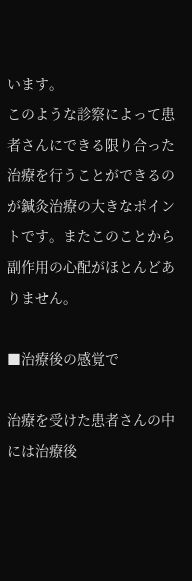います。
このような診察によって患者さんにできる限り合った治療を行うことができるのが鍼灸治療の大きなポイントです。またこのことから副作用の心配がほとんどありません。

■治療後の感覚で

治療を受けた患者さんの中には治療後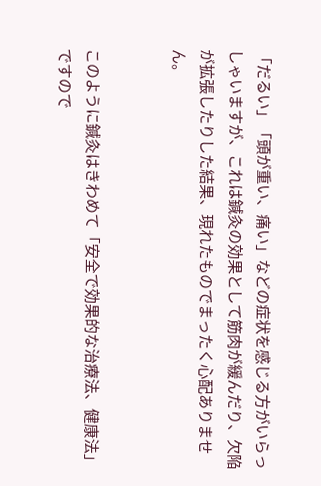「だるい」「頭が重い、痛い」などの症状を感じる方がいらっしゃいますが、これは鍼灸の効果として筋肉が緩んだり、欠陥が拡張したりした結果、現れたものでまったく心配ありません。


このように鍼灸はきわめて「安全で効果的な治療法、健康法」ですので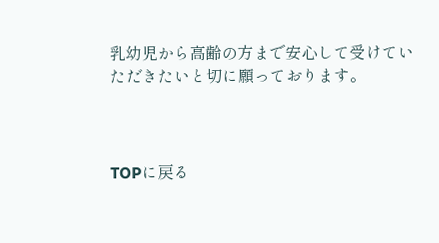乳幼児から高齢の方まで安心して受けていただきたいと切に願っております。



TOPに戻る